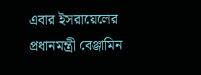এবার ইসরায়েলের প্রধানমন্ত্রী বেঞ্জামিন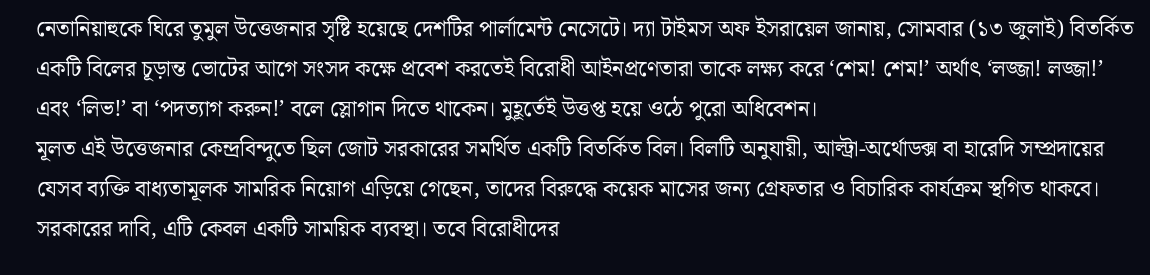নেতানিয়াহুকে ঘিরে তুমুল উত্তেজনার সৃষ্টি হয়েছে দেশটির পার্লামেন্ট নেসেটে। দ্যা টাইমস অফ ইসরায়েল জানায়, সোমবার (১৩ জুলাই) বিতর্কিত একটি বিলের চূড়ান্ত ভোটের আগে সংসদ কক্ষে প্রবেশ করতেই বিরোধী আইনপ্রণেতারা তাকে লক্ষ্য করে ‘শেম! শেম!’ অর্থাৎ ‘লজ্জা! লজ্জা!’ এবং ‘লিভ!’ বা ‘পদত্যাগ করুন!’ বলে স্লোগান দিতে থাকেন। মুহূর্তেই উত্তপ্ত হয়ে ওঠে পুরো অধিবেশন।
মূলত এই উত্তেজনার কেন্দ্রবিন্দুতে ছিল জোট সরকারের সমর্থিত একটি বিতর্কিত বিল। বিলটি অনুযায়ী, আল্ট্রা-অর্থোডক্স বা হারেদি সম্প্রদায়ের যেসব ব্যক্তি বাধ্যতামূলক সামরিক নিয়োগ এড়িয়ে গেছেন, তাদের বিরুদ্ধে কয়েক মাসের জন্য গ্রেফতার ও বিচারিক কার্যক্রম স্থগিত থাকবে।
সরকারের দাবি, এটি কেবল একটি সাময়িক ব্যবস্থা। তবে বিরোধীদের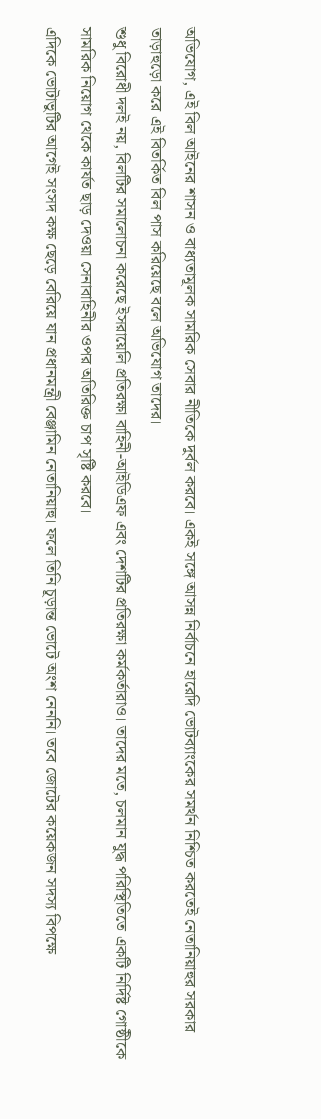অভিযোগ, এই বিল আইনের শাসন ও বাধ্যতামূলক সামরিক সেবার নীতিকে দুর্বল করবে। একই সঙ্গে আসন্ন নির্বাচনে হারেদি ভোটব্যাংকের সমর্থন নিশ্চিত করতেই নেতানিয়াহুর সরকার তাড়াহুড়ো করে এই বিতর্কিত বিল পাস করিয়েছে বলে অভিযোগ তাদের।
শুধু বিরোধী দলই নয়, বিলটির সমালোচনা করেছে ইসরায়েলি প্রতিরক্ষা বাহিনী-আইডিএফ এবং দেশটির প্রতিরক্ষা কর্মকর্তারাও। তাদের মতে, চলমান যুদ্ধ পরিস্থিতিতে একটি নির্দিষ্ট গোষ্ঠীকে সামরিক নিয়োগ থেকে কার্যত ছাড় দেওয়া সেনাবাহিনীর ওপর অতিরিক্ত চাপ সৃষ্টি করবে।
এদিকে ভোটাভুটির আগেই সংসদ কক্ষ ছেড়ে বেরিয়ে যান প্রধানমন্ত্রী বেঞ্জামিন নেতানিয়াহু। ফলে তিনি চূড়ান্ত ভোটে অংশ নেননি। তবে জোটের কয়েকজন সদস্য বিপক্ষে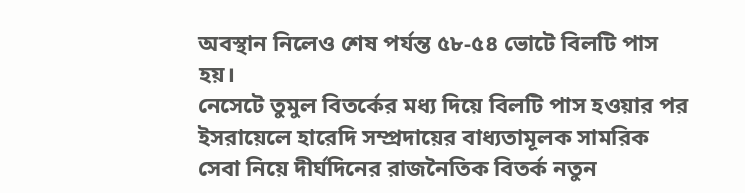অবস্থান নিলেও শেষ পর্যন্ত ৫৮-৫৪ ভোটে বিলটি পাস হয়।
নেসেটে তুমুল বিতর্কের মধ্য দিয়ে বিলটি পাস হওয়ার পর ইসরায়েলে হারেদি সম্প্রদায়ের বাধ্যতামূলক সামরিক সেবা নিয়ে দীর্ঘদিনের রাজনৈতিক বিতর্ক নতুন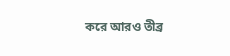করে আরও তীব্র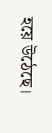হয়ে উঠেছে।